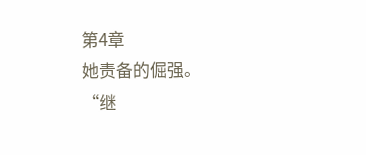第4章
她责备的倔强。
“继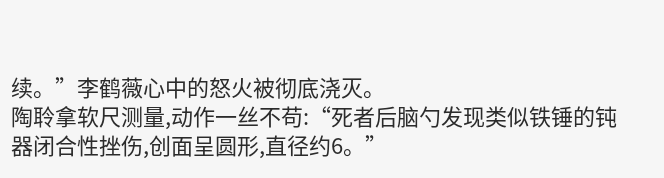续。”李鹤薇心中的怒火被彻底浇灭。
陶聆拿软尺测量,动作一丝不苟:“死者后脑勺发现类似铁锤的钝器闭合性挫伤,创面呈圆形,直径约6。”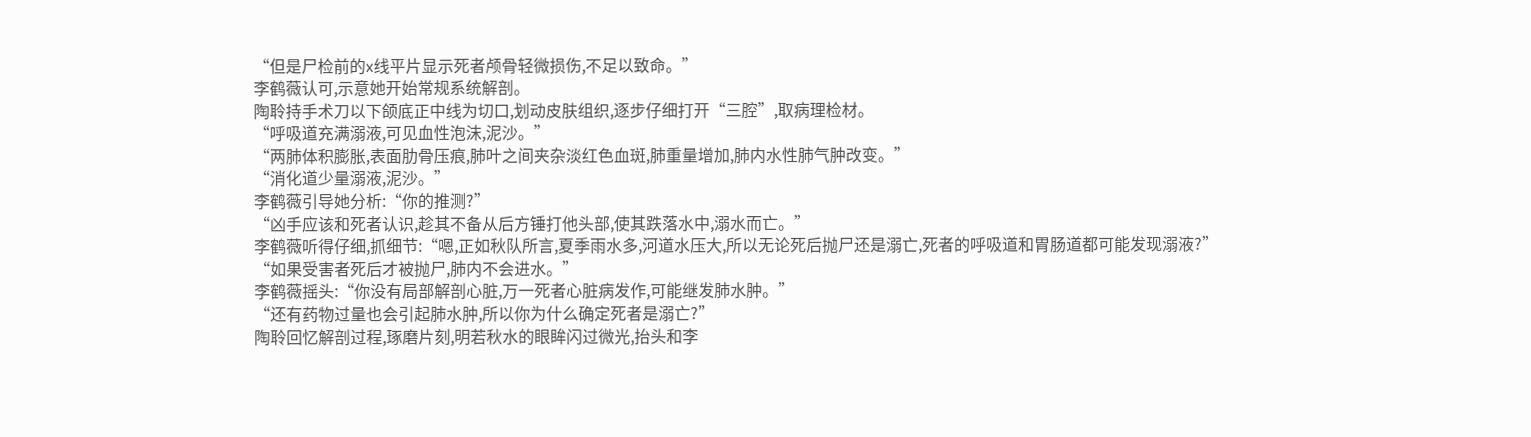“但是尸检前的x线平片显示死者颅骨轻微损伤,不足以致命。”
李鹤薇认可,示意她开始常规系统解剖。
陶聆持手术刀以下颌底正中线为切口,划动皮肤组织,逐步仔细打开“三腔”,取病理检材。
“呼吸道充满溺液,可见血性泡沫,泥沙。”
“两肺体积膨胀,表面肋骨压痕,肺叶之间夹杂淡红色血斑,肺重量增加,肺内水性肺气肿改变。”
“消化道少量溺液,泥沙。”
李鹤薇引导她分析:“你的推测?”
“凶手应该和死者认识,趁其不备从后方锤打他头部,使其跌落水中,溺水而亡。”
李鹤薇听得仔细,抓细节:“嗯,正如秋队所言,夏季雨水多,河道水压大,所以无论死后抛尸还是溺亡,死者的呼吸道和胃肠道都可能发现溺液?”
“如果受害者死后才被抛尸,肺内不会进水。”
李鹤薇摇头:“你没有局部解剖心脏,万一死者心脏病发作,可能继发肺水肿。”
“还有药物过量也会引起肺水肿,所以你为什么确定死者是溺亡?”
陶聆回忆解剖过程,琢磨片刻,明若秋水的眼眸闪过微光,抬头和李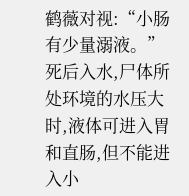鹤薇对视:“小肠有少量溺液。”死后入水,尸体所处环境的水压大时,液体可进入胃和直肠,但不能进入小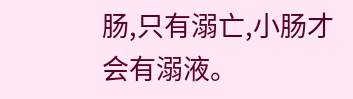肠,只有溺亡,小肠才会有溺液。